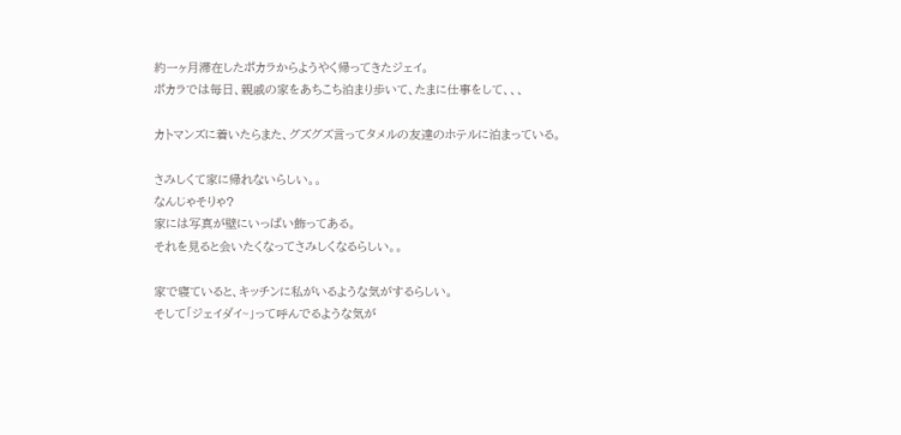約一ヶ月滞在したポカラからようやく帰ってきたジェイ。
ポカラでは毎日、親戚の家をあちこち泊まり歩いて、たまに仕事をして、、、

カトマンズに着いたらまた、グズグズ言ってタメルの友達のホテルに泊まっている。

さみしくて家に帰れないらしい。。
なんじゃそりゃ?
家には写真が壁にいっぱい飾ってある。
それを見ると会いたくなってさみしくなるらしい。。

家で寝ていると、キッチンに私がいるような気がするらしい。
そして「ジェイダイ~」って呼んでるような気が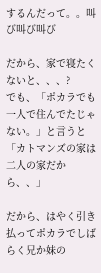するんだって。。叫び叫び叫び

だから、家で寝たくないと、、、?
でも、「ポカラでも一人で住んでたじゃない。」と言うと「カトマンズの家は二人の家だから、、」

だから、はやく引き払ってポカラでしばらく兄か妹の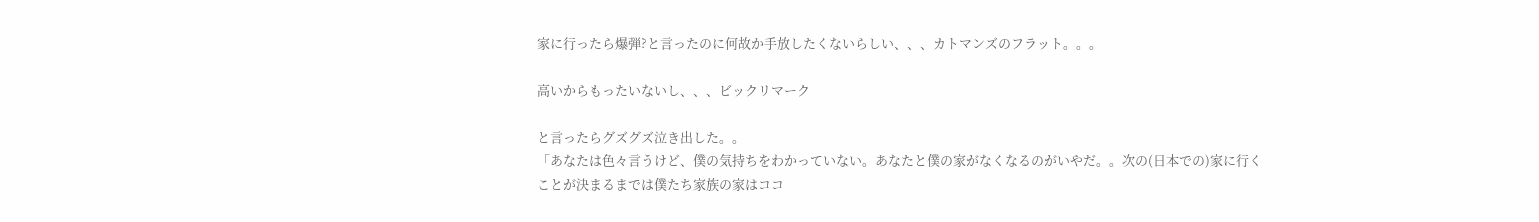家に行ったら爆弾?と言ったのに何故か手放したくないらしい、、、カトマンズのフラット。。。

高いからもったいないし、、、ビックリマーク

と言ったらグズグズ泣き出した。。
「あなたは色々言うけど、僕の気持ちをわかっていない。あなたと僕の家がなくなるのがいやだ。。次の(日本での)家に行くことが決まるまでは僕たち家族の家はココ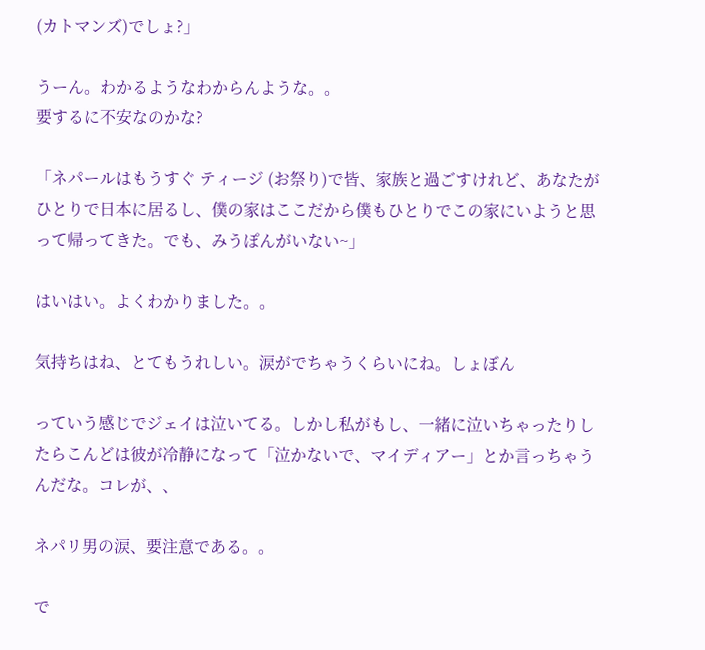(カトマンズ)でしょ?」

うーん。わかるようなわからんような。。
要するに不安なのかな?

「ネパールはもうすぐ ティージ (お祭り)で皆、家族と過ごすけれど、あなたがひとりで日本に居るし、僕の家はここだから僕もひとりでこの家にいようと思って帰ってきた。でも、みうぽんがいない~」

はいはい。よくわかりました。。

気持ちはね、とてもうれしい。涙がでちゃうくらいにね。しょぼん

っていう感じでジェイは泣いてる。しかし私がもし、一緒に泣いちゃったりしたらこんどは彼が冷静になって「泣かないで、マイディアー」とか言っちゃうんだな。コレが、、

ネパリ男の涙、要注意である。。

で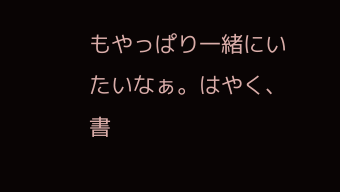もやっぱり一緒にいたいなぁ。はやく、書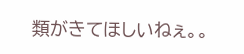類がきてほしいねぇ。。